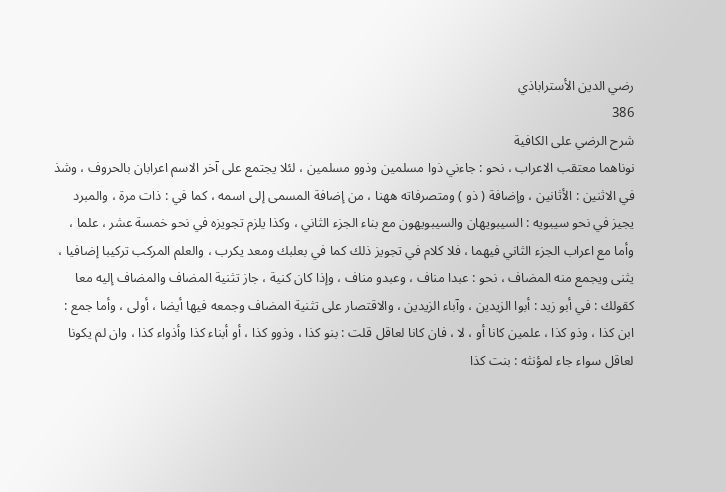رضي الدين الأستراباذي
386
شرح الرضي على الكافية
نوناهما معتقب الاعراب ، نحو : جاءني ذوا مسلمين وذوو مسلمين ، لئلا يجتمع على آخر الاسم اعرابان بالحروف ، وشذ في الاثنين : الأثانين ، وإضافة ( ذو ) ومتصرفاته ههنا ، من إضافة المسمى إلى اسمه ، كما في : ذات مرة ، والمبرد يجيز في نحو سيبويه : السيبويهان والسيبويهون مع بناء الجزء الثاني ، وكذا يلزم تجويزه في نحو خمسة عشر ، علما ، وأما مع اعراب الجزء الثاني فيهما ، فلا كلام في تجويز ذلك كما في بعلبك ومعد يكرب ، والعلم المركب تركيبا إضافيا ، يثنى ويجمع منه المضاف ، نحو : عبدا مناف ، وعبدو مناف ، وإذا كان كنية ، جاز تثنية المضاف والمضاف إليه معا كقولك : في أبو زيد : أبوا الزيدين ، وآباء الزيدين ، والاقتصار على تثنية المضاف وجمعه فيها أيضا ، أولى ، وأما جمع : ابن كذا ، وذو كذا ، علمين كانا أو ، لا ، فان كانا لعاقل قلت : بنو كذا ، وذوو كذا ، أو أبناء كذا وأذواء كذا ، وان لم يكونا لعاقل سواء جاء لمؤنثه : بنت كذا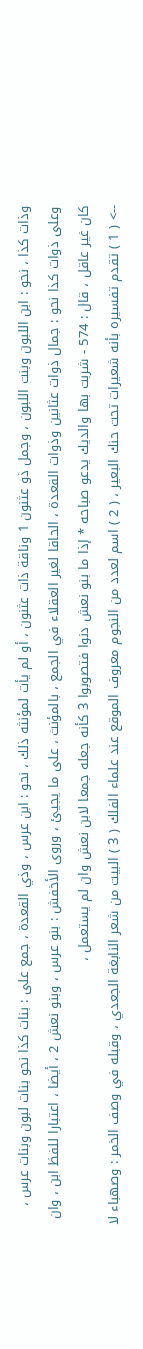وذات كذا ، نحو : ابن اللبون وبنت اللبون ، وجمل ذو عثنون 1 وناقة ذات عثنون ، أو لم يأت لمؤنثه ذلك ، نحو : ابن عرس ، وذي القعدة ، جمع على : بنات كذا نحو بنات لبون وبنات عرس ، وعلى ذوات كذا نحو : جمال ذوات عثانين وذوات القعدة ، الحاقا لغير العقلاء في الجمع ، بالمؤنث ، على ما يجيئ ، وروى الأخفش : بنو عرس ، وبنو نعش 2 ، أيضا ، اعتبارا للفظ ابن ، وان كان غير عاقل ، قال : 574 - شربت بها والديك يدعو صباحه * إذا ما بنو نعش دنوا فتصوبوا 3 كأنه جعله جمعا لابن نعش وان لم يستعمل ،
--> ( 1 ) تقدم تفسيره بأنه شعيرات تحت حنك البعير ، ( 2 ) اسم لعدد من النجوم معروف الموقع عند علماء الفلك ( 3 ) البيت من شعر النابغة الجعدي ، وقبله في وصف الخمر : وصهباء لا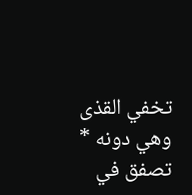تخفي القذى وهي دونه * تصفق في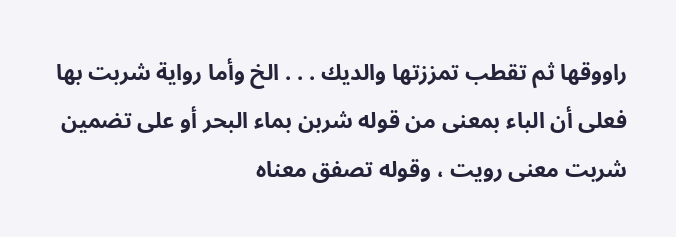راووقها ثم تقطب تمززتها والديك . . . الخ وأما رواية شربت بها فعلى أن الباء بمعنى من قوله شربن بماء البحر أو على تضمين شربت معنى رويت ، وقوله تصفق معناه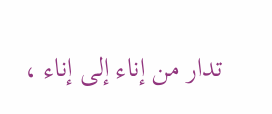تدار من إناء إلى إناء ،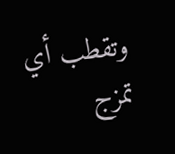وتقطب أي تمزج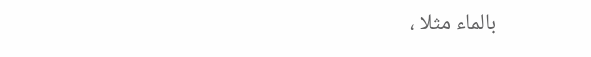بالماء مثلا ،